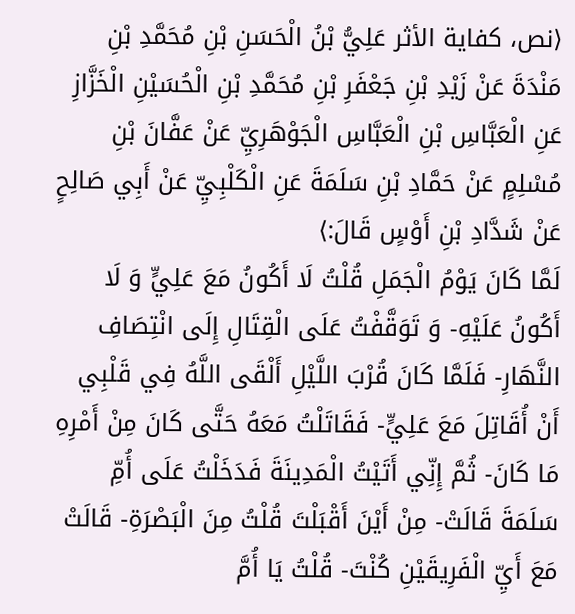⟨نص، كفاية الأثر عَلِيُّ بْنُ الْحَسَنِ بْنِ مُحَمَّدِ بْنِ مَنْدَةَ عَنْ زَيْدِ بْنِ جَعْفَرِ بْنِ مُحَمَّدِ بْنِ الْحُسَيْنِ الْخَزَّازِ عَنِ الْعَبَّاسِ بْنِ الْعَبَّاسِ الْجَوْهَرِيِّ عَنْ عَفَّانَ بْنِ مُسْلِمٍ عَنْ حَمَّادِ بْنِ سَلَمَةَ عَنِ الْكَلْبِيِّ عَنْ أَبِي صَالِحٍ عَنْ شَدَّادِ بْنِ أَوْسٍ قَالَ:⟩
لَمَّا كَانَ يَوْمُ الْجَمَلِ قُلْتُ لَا أَكُونُ مَعَ عَلِيٍّ وَ لَا أَكُونُ عَلَيْهِ- وَ تَوَقَّفْتُ عَلَى الْقِتَالِ إِلَى انْتِصَافِ النَّهَارِ- فَلَمَّا كَانَ قُرْبَ اللَّيْلِ أَلْقَى اللَّهُ فِي قَلْبِي أَنْ أُقَاتِلَ مَعَ عَلِيٍّ- فَقَاتَلْتُ مَعَهُ حَتَّى كَانَ مِنْ أَمْرِهِ مَا كَانَ- ثُمَّ إِنِّي أَتَيْتُ الْمَدِينَةَ فَدَخَلْتُ عَلَى أُمِّ سَلَمَةَ قَالَتْ- مِنْ أَيْنَ أَقْبَلْتَ قُلْتُ مِنَ الْبَصْرَةِ- قَالَتْ مَعَ أَيِّ الْفَرِيقَيْنِ كُنْتَ- قُلْتُ يَا أُمَّ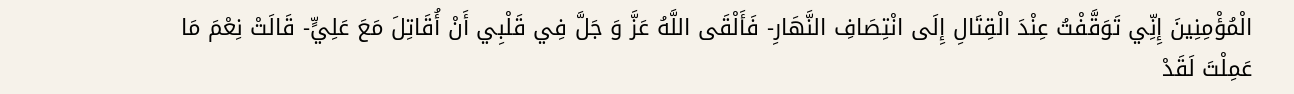الْمُؤْمِنِينَ إِنِّي تَوَقَّفْتُ عِنْدَ الْقِتَالِ إِلَى انْتِصَافِ النَّهَارِ- فَأَلْقَى اللَّهُ عَزَّ وَ جَلَّ فِي قَلْبِي أَنْ أُقَاتِلَ مَعَ عَلِيٍّ- قَالَتْ نِعْمَ مَا عَمِلْتَ لَقَدْ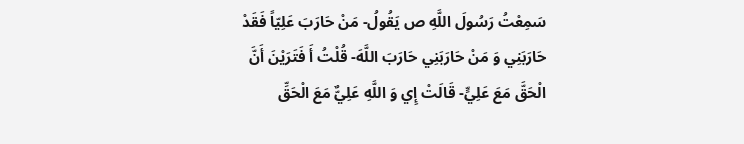سَمِعْتُ رَسُولَ اللَّهِ ص يَقُولُ- مَنْ حَارَبَ عَلِيّاً فَقَدْ حَارَبَنِي وَ مَنْ حَارَبَنِي حَارَبَ اللَّهَ- قُلْتُ أَ فَتَرَيْنَ أَنَّ الْحَقَّ مَعَ عَلِيٍّ- قَالَتْ إِي وَ اللَّهِ عَلِيٌّ مَعَ الْحَقِّ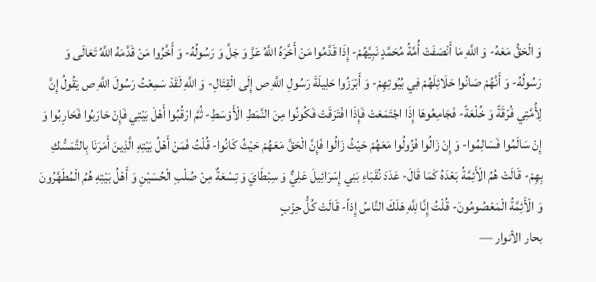وَ الْحَقُّ مَعَهُ- وَ اللَّهِ مَا أَنْصَفَتْ أُمَّةُ مُحَمَّدٍ نَبِيَّهُمْ- إِذَا قَدَّمُوا مَنْ أَخَّرَهُ اللَّهُ عَزَّ وَ جَلَّ وَ رَسُولُهُ- وَ أَخَّرُوا مَنْ قَدَّمَهُ اللَّهُ تَعَالَى وَ رَسُولُهُ- وَ أَنَّهُمْ صَانُوا حَلَائِلَهُمْ فِي بُيُوتِهِمْ- وَ أَبْرَزُوا حَلِيلَةَ رَسُولِ اللَّهِ ص إِلَى الْقِتَالِ- وَ اللَّهِ لَقَدْ سَمِعْتُ رَسُولَ اللَّهِ ص يَقُولُ إِنَّ لِأُمَّتِي فُرْقَةً وَ خُلْعَةً- فَجَامِعُوهَا إِذَا اجْتَمَعَتْ فَإِذَا افْتَرَقَتْ فَكُونُوا مِنَ النَّمَطِ الْأَوْسَطِ- ثُمَّ ارْقُبُوا أَهْلَ بَيْتِي فَإِنْ حَارَبُوا فَحَارِبُوا وَ إِنْ سَالَمُوا فَسَالِمُوا- وَ إِنْ زَالُوا فَزُولُوا مَعَهُمْ حَيْثُ زَالُوا فَإِنَّ الْحَقَّ مَعَهُمْ حَيْثُ كَانُوا- قُلْتُ فَمَنْ أَهْلُ بَيْتِهِ الَّذِينَ أَمَرَنَا بِالتَّمَسُّكِ بِهِمْ- قَالَتْ هُمُ الْأَئِمَّةُ بَعْدَهُ كَمَا قَالَ- عَدَدَ نُقَبَاءِ بَنِي إِسْرَائِيلَ عَلِيٌّ وَ سِبْطَايَ وَ تِسْعَةٌ مِنْ صُلْبِ الْحُسَيْنِ وَ أَهْلُ بَيْتِهِ هُمُ الْمُطَهَّرُونَ وَ الْأَئِمَّةُ الْمَعْصُومُونَ- قُلْتُ إِنَّا لِلَّهِ هَلَكَ النَّاسُ إِذاً- قَالَتْ كُلُّ حِزْبٍ
بحار الأنوار —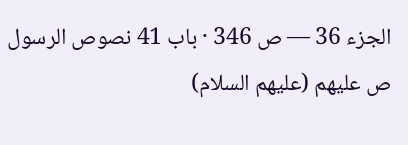الجزء 36 — ص 346 · باب 41 نصوص الرسول ص عليهم (عليهم السلام)